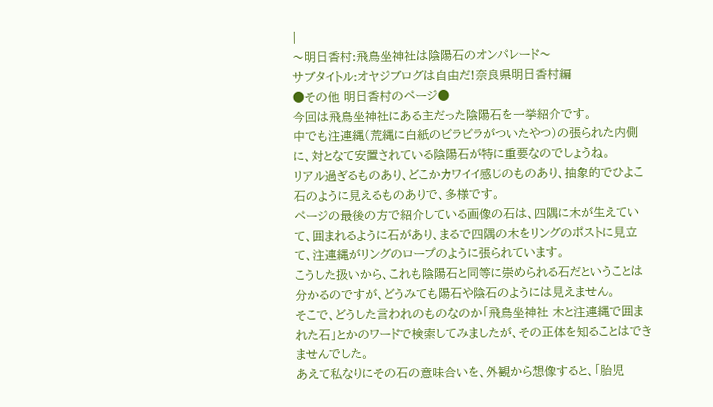|
〜明日香村:飛鳥坐神社は陰陽石のオンパレード〜
サブタイトル:オヤジブログは自由だ!奈良県明日香村編
●その他 明日香村のページ●
今回は飛鳥坐神社にある主だった陰陽石を一挙紹介です。
中でも注連縄(荒縄に白紙のビラビラがついたやつ)の張られた内側に、対となて安置されている陰陽石が特に重要なのでしょうね。
リアル過ぎるものあり、どこかカワイイ感じのものあり、抽象的でひよこ石のように見えるものありで、多様です。
ページの最後の方で紹介している画像の石は、四隅に木が生えていて、囲まれるように石があり、まるで四隅の木をリングのポストに見立て、注連縄がリングのロープのように張られています。
こうした扱いから、これも陰陽石と同等に崇められる石だということは分かるのですが、どうみても陽石や陰石のようには見えません。
そこで、どうした言われのものなのか「飛鳥坐神社 木と注連縄で囲まれた石」とかのワードで検索してみましたが、その正体を知ることはできませんでした。
あえて私なりにその石の意味合いを、外観から想像すると、「胎児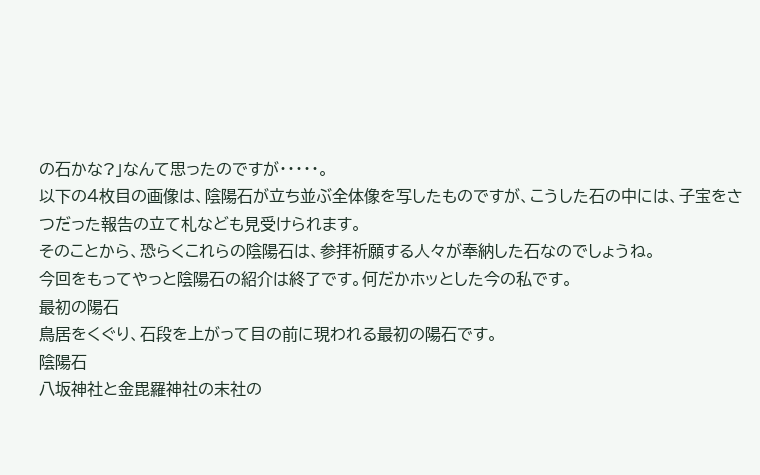の石かな?」なんて思ったのですが・・・・・。
以下の4枚目の画像は、陰陽石が立ち並ぶ全体像を写したものですが、こうした石の中には、子宝をさつだった報告の立て札なども見受けられます。
そのことから、恐らくこれらの陰陽石は、参拝祈願する人々が奉納した石なのでしょうね。
今回をもってやっと陰陽石の紹介は終了です。何だかホッとした今の私です。
最初の陽石
鳥居をくぐり、石段を上がって目の前に現われる最初の陽石です。
陰陽石
八坂神社と金毘羅神社の末社の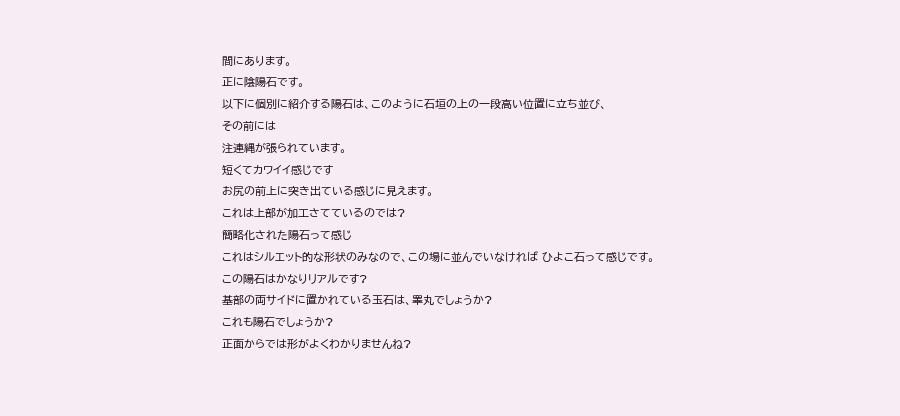間にあります。
正に陰陽石です。
以下に個別に紹介する陽石は、このように石垣の上の一段高い位置に立ち並び、
その前には
注連縄が張られています。
短くてカワイイ感じです
お尻の前上に突き出ている感じに見えます。
これは上部が加工さてているのでは?
簡略化された陽石って感じ
これはシルエット的な形状のみなので、この場に並んでいなければ ひよこ石って感じです。
この陽石はかなりリアルです?
基部の両サイドに置かれている玉石は、睾丸でしょうか?
これも陽石でしょうか?
正面からでは形がよくわかりませんね?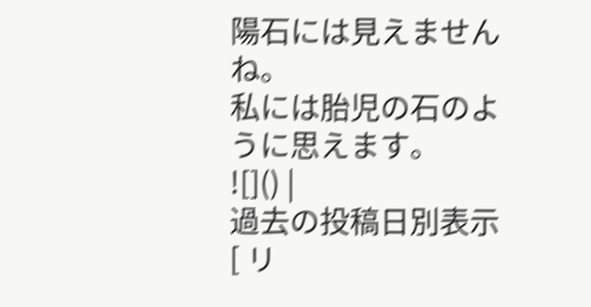陽石には見えませんね。
私には胎児の石のように思えます。
![]() |
過去の投稿日別表示
[ リ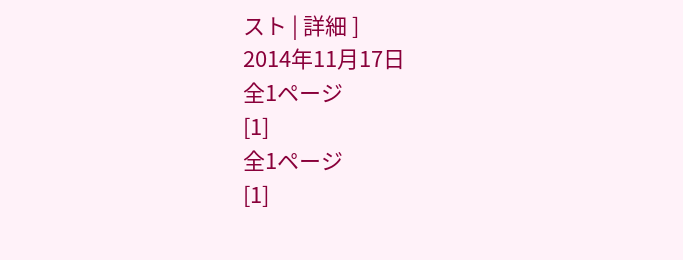スト | 詳細 ]
2014年11月17日
全1ページ
[1]
全1ページ
[1]